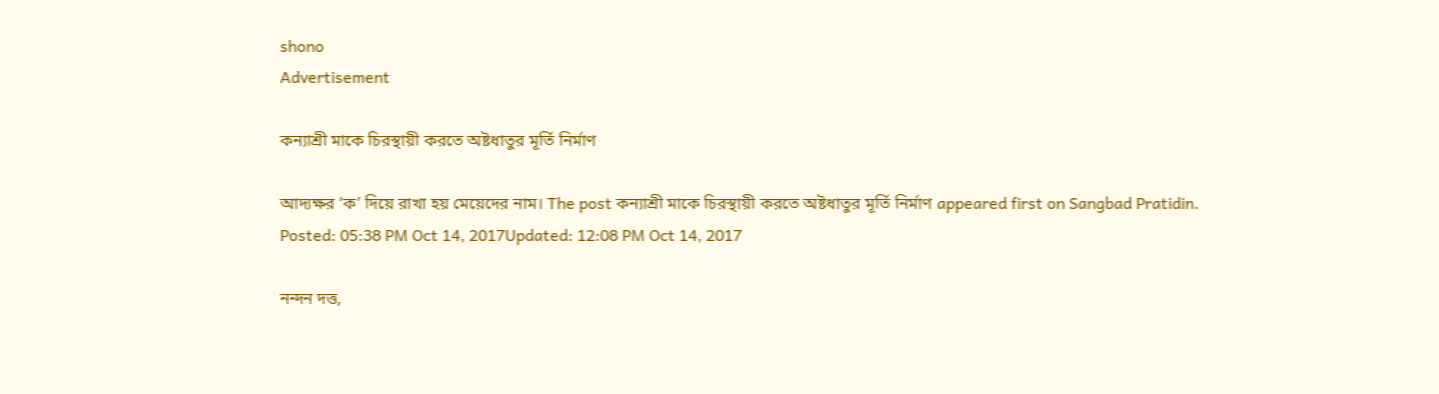shono
Advertisement

কন্যাশ্রী মাকে চিরস্থায়ী করতে অষ্টধাতুর মূর্তি নির্মাণ

আদ্যক্ষর ‘ক’ দিয়ে রাখা হয় মেয়েদের নাম। The post কন্যাশ্রী মাকে চিরস্থায়ী করতে অষ্টধাতুর মূর্তি নির্মাণ appeared first on Sangbad Pratidin.
Posted: 05:38 PM Oct 14, 2017Updated: 12:08 PM Oct 14, 2017

নন্দন দত্ত,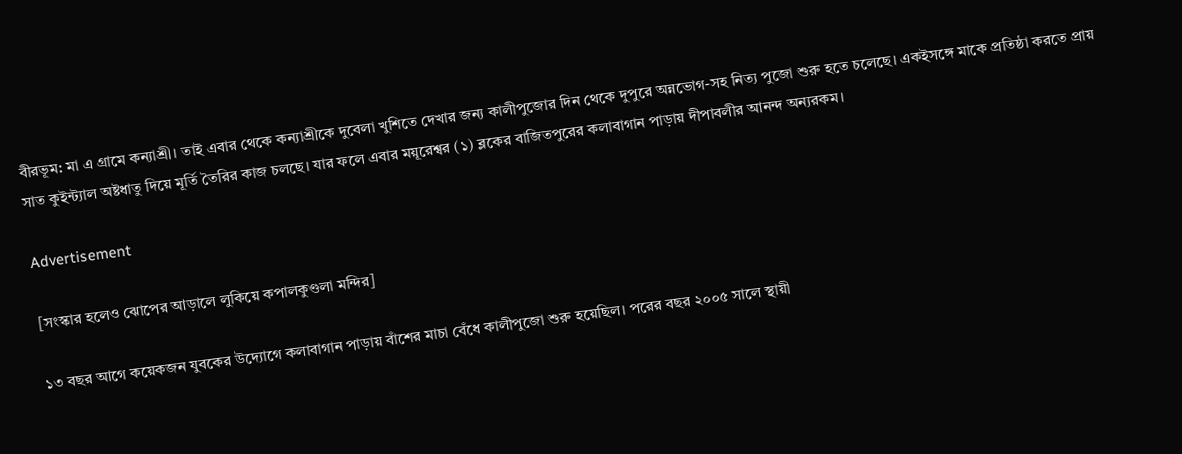বীরভূম: মা এ গ্রামে কন্যাশ্রী। তাই এবার থেকে কন্যাশ্রীকে দুবেলা খুশিতে দেখার জন্য কালীপুজোর দিন থেকে দুপুরে অন্নভোগ-সহ নিত্য পুজো শুরু হতে চলেছে। একইসঙ্গে মাকে প্রতিষ্ঠা করতে প্রায় সাত কুইন্ট্যাল অষ্টধাতু দিয়ে মূর্তি তৈরির কাজ চলছে। যার ফলে এবার ময়ূরেশ্বর (১) ব্লকের বাজিতপুরের কলাবাগান পাড়ায় দীপাবলীর আনন্দ অন্যরকম।

Advertisement

[সংস্কার হলেও ঝোপের আড়ালে লুকিয়ে কপালকুণ্ডলা মন্দির]

১৩ বছর আগে কয়েকজন যুবকের উদ্যোগে কলাবাগান পাড়ায় বাঁশের মাচা বেঁধে কালীপুজো শুরু হয়েছিল। পরের বছর ২০০৫ সালে স্থায়ী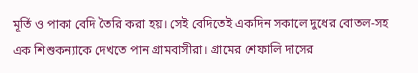মূর্তি ও পাকা বেদি তৈরি করা হয়। সেই বেদিতেই একদিন সকালে দুধের বোতল-সহ এক শিশুকন্যাকে দেখতে পান গ্রামবাসীরা। গ্রামের শেফালি দাসের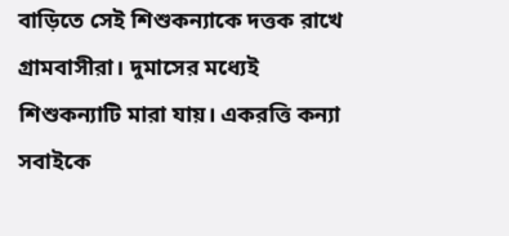বাড়িতে সেই শিশুকন্যাকে দত্তক রাখে গ্রামবাসীরা। দুমাসের মধ্যেই শিশুকন্যাটি মারা যায়। একরত্তি কন্যা সবাইকে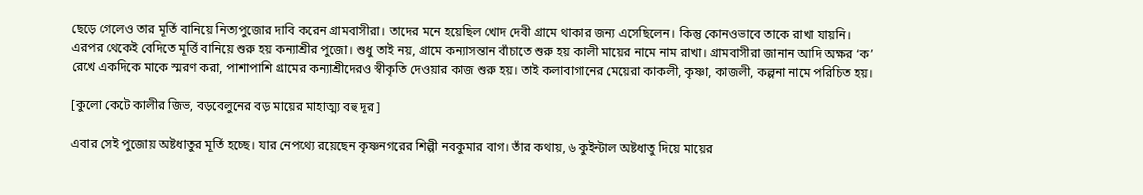ছেড়ে গেলেও তার মূর্তি বানিয়ে নিত্যপুজোর দাবি করেন গ্রামবাসীরা। তাদের মনে হয়েছিল খোদ দেবী গ্রামে থাকার জন্য এসেছিলেন। কিন্তু কোনওভাবে তাকে রাখা যায়নি। এরপর থেকেই বেদিতে মূর্ত্তি বানিয়ে শুরু হয় কন্যাশ্রীর পুজো। শুধু তাই নয়, গ্রামে কন্যাসন্তান বাঁচাতে শুরু হয় কালী মায়ের নামে নাম রাখা। গ্রামবাসীরা জানান আদি অক্ষর ‘ক’ রেখে একদিকে মাকে স্মরণ করা, পাশাপাশি গ্রামের কন্যাশ্রীদেরও স্বীকৃতি দেওয়ার কাজ শুরু হয়। তাই কলাবাগানের মেয়েরা কাকলী, কৃষ্ণা, কাজলী, কল্পনা নামে পরিচিত হয়।

[কুলো কেটে কালীর জিভ, বড়বেলুনের বড় মায়ের মাহাত্ম্য বহু দূর]

এবার সেই পুজোয় অষ্টধাতুর মূর্তি হচ্ছে। যার নেপথ্যে রয়েছেন কৃষ্ণনগরের শিল্পী নবকুমার বাগ। তাঁর কথায়, ৬ কুইন্টাল অষ্টধাতু দিয়ে মায়ের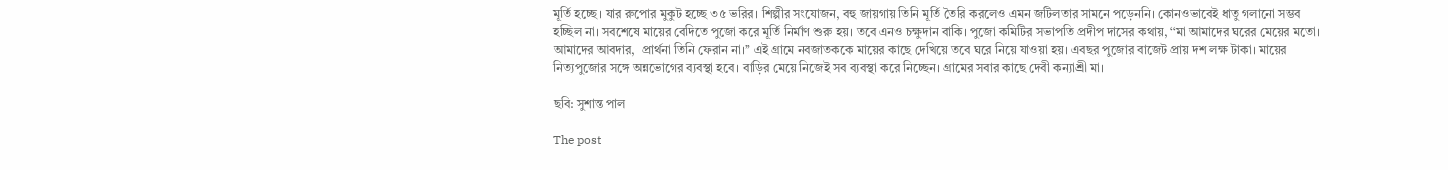মূর্তি হচ্ছে। যার রুপোর মুকুট হচ্ছে ৩৫ ভরির। শিল্পীর সংযোজন, বহু জায়গায় তিনি মূর্তি তৈরি করলেও এমন জটিলতার সামনে পড়েননি। কোনওভাবেই ধাতু গলানো সম্ভব হচ্ছিল না। সবশেষে মায়ের বেদিতে পুজো করে মূর্তি নির্মাণ শুরু হয়। তবে এনও চক্ষুদান বাকি। পুজো কমিটির সভাপতি প্রদীপ দাসের কথায়, ‘‘মা আমাদের ঘরের মেয়ের মতো। আমাদের আবদার,  প্রার্থনা তিনি ফেরান না।’’ এই গ্রামে নবজাতককে মায়ের কাছে দেখিয়ে তবে ঘরে নিয়ে যাওয়া হয়। এবছর পুজোর বাজেট প্রায় দশ লক্ষ টাকা। মায়ের নিত্যপুজোর সঙ্গে অন্নভোগের ব্যবস্থা হবে। বাড়ির মেয়ে নিজেই সব ব্যবস্থা করে নিচ্ছেন। গ্রামের সবার কাছে দেবী কন্যাশ্রী মা।

ছবি: সুশান্ত পাল

The post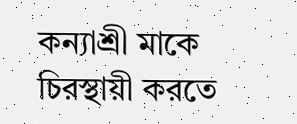কন্যাশ্রী মাকে চিরস্থায়ী করতে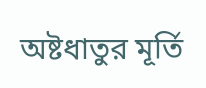অষ্টধাতুর মূর্তি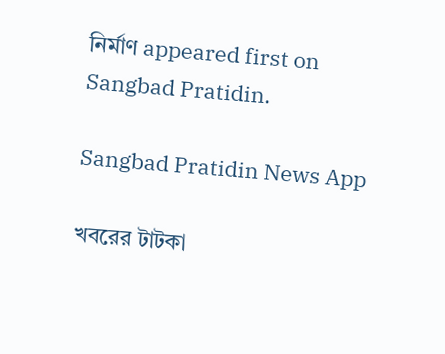নির্মাণ appeared first on Sangbad Pratidin.

Sangbad Pratidin News App

খবরের টাটকা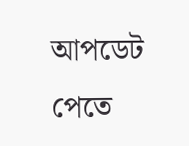আপডেট পেতে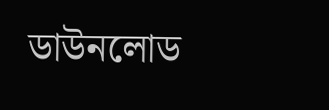ডাউনলোড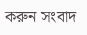করুন সংবাদ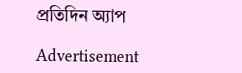প্রতিদিন অ্যাপ

Advertisement